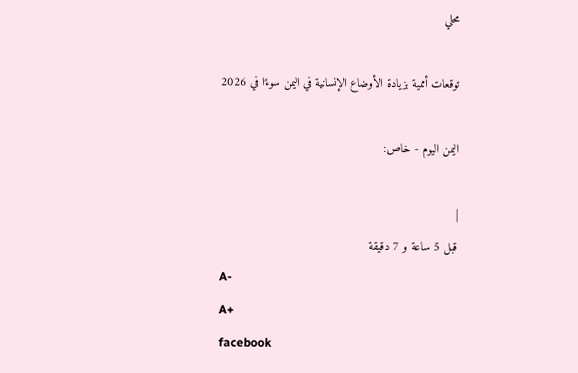محلي

توقعات أممية بزيادة الأوضاع الإنسانية في اليمن سوءًا في 2026

اليمن اليوم - خاص:

|
قبل 5 ساعة و 7 دقيقة
A-
A+
facebook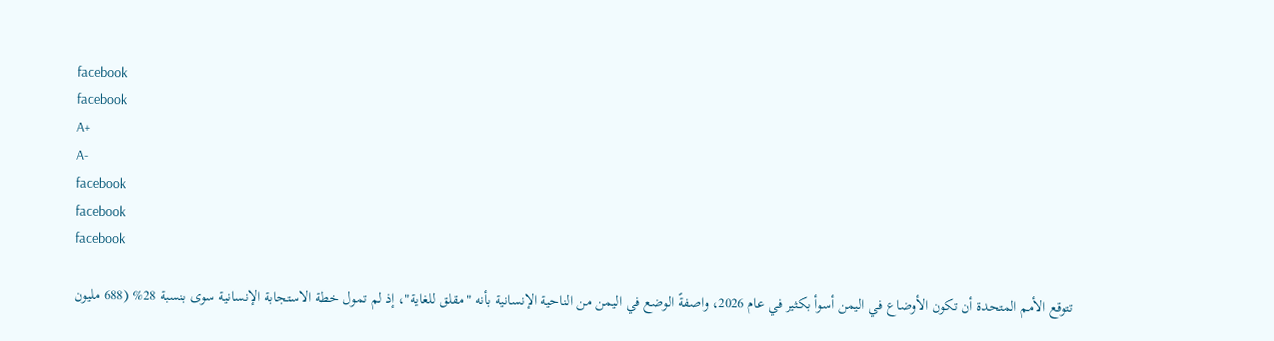facebook
facebook
A+
A-
facebook
facebook
facebook

تتوقع الأمم المتحدة أن تكون الأوضاع في اليمن أسوأ بكثير في عام 2026، واصفةً الوضع في اليمن من الناحية الإنسانية بأنه "مقلق للغاية"، إذ لم تمول خطة الاستجابة الإنسانية سوى بنسبة 28% (688 مليون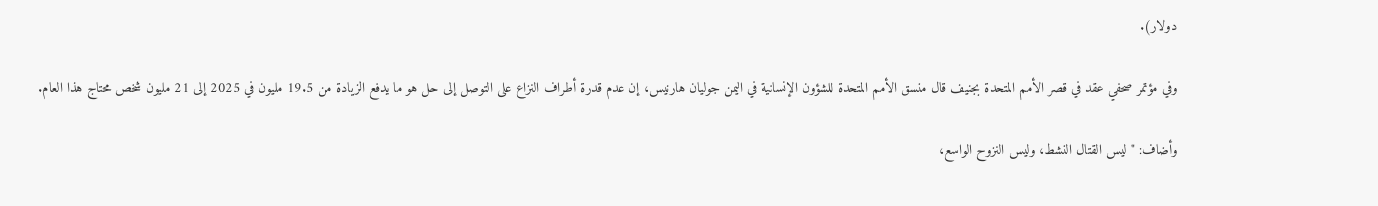دولار).

وفي مؤتمر صحفي عقد في قصر الأمم المتحدة بجنيف قال منسق الأمم المتحدة للشؤون الإنسانية في اليمن جوليان هارنيس، إن عدم قدرة أطراف النزاع على التوصل إلى حل هو ما يدفع الزيادة من 19.5 مليون في 2025 إلى 21 مليون شخص محتاج هذا العام.

وأضاف: "ليس القتال النشط، وليس النزوح الواسع،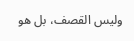وليس القصف، بل هو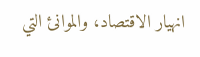انهيار الاقتصاد، والموانئ التي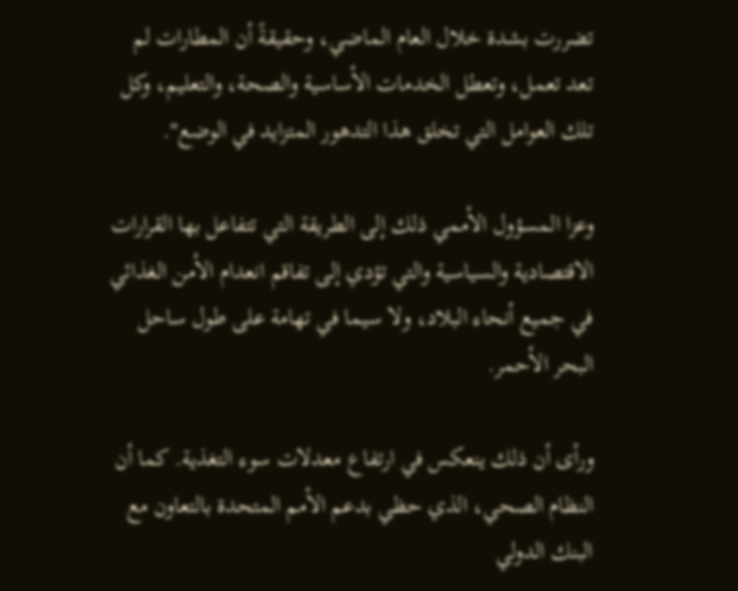تضررت بشدة خلال العام الماضي، وحقيقةً أن المطارات لم تعد تعمل، وتعطل الخدمات الأساسية والصحة، والتعليم، وكل تلك العوامل التي تخلق هذا التدهور المتزايد في الوضع".

وعزا المسؤول الأممي ذلك إلى الطريقة التي تتفاعل بها القرارات الاقتصادية والسياسية والتي تؤدي إلى تفاقم انعدام الأمن الغذائي في جميع أنحاء البلاد، ولا سيما في تهامة على طول ساحل البحر الأحمر.

ورأى أن ذلك ينعكس في ارتفاع معدلات سوء التغذية. كما أن النظام الصحي، الذي حظي بدعم الأمم المتحدة بالتعاون مع البنك الدولي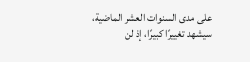على مدى السنوات العشر الماضية، سيشهد تغييرًا كبيرًا، إذ لن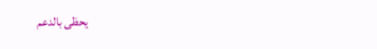يحظى بالدعم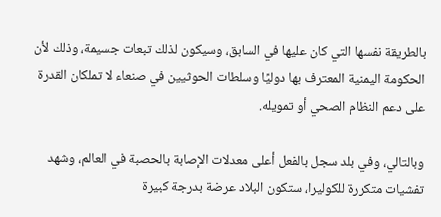بالطريقة نفسها التي كان عليها في السابق، وسيكون لذلك تبعات جسيمة، وذلك لأن الحكومة اليمنية المعترف بها دوليًا وسلطات الحوثيين في صنعاء لا تملكان القدرة على دعم النظام الصحي أو تمويله.

وبالتالي، وفي بلد سجل بالفعل أعلى معدلات الإصابة بالحصبة في العالم، وشهد تفشيات متكررة للكوليرا، ستكون البلاد عرضة بدرجة كبيرة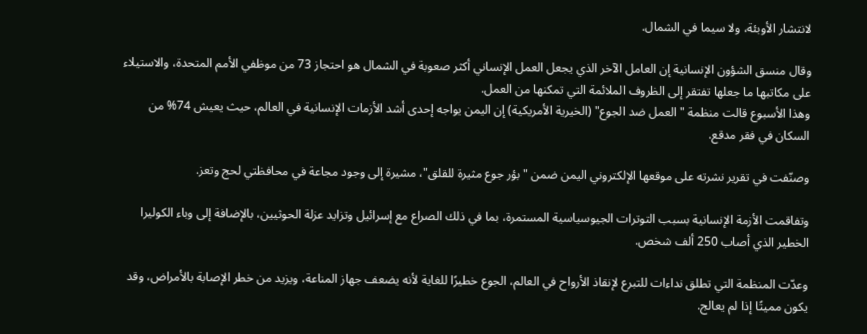لانتشار الأوبئة، ولا سيما في الشمال.

وقال منسق الشؤون الإنسانية إن العامل الآخر الذي يجعل العمل الإنساني أكثر صعوبة في الشمال هو احتجاز 73 من موظفي الأمم المتحدة، والاستيلاء على مكاتبها ما جعلها تفتقر إلى الظروف الملائمة التي تمكنها من العمل.
وهذا الأسبوع قالت منظمة "العمل ضد الجوع" (الخيرية الأمريكية) إن اليمن يواجه إحدى أشد الأزمات الإنسانية في العالم، حيث يعيش 74% من السكان في فقر مدقع.

وصنّفت في تقرير نشرته على موقعها الإلكتروني اليمن ضمن "بؤر جوع مثيرة للقلق"، مشيرة إلى وجود مجاعة في محافظتي لحج وتعز.

وتفاقمت الأزمة الإنسانية بسبب التوترات الجيوسياسية المستمرة، بما في ذلك الصراع مع إسرائيل وتزايد عزلة الحوثيين، بالإضافة إلى وباء الكوليرا الخطير الذي أصاب 250 ألف شخص.

وعدّت المنظمة التي تطلق نداءات للتبرع لإنقاذ الأرواح في العالم، الجوع خطيرًا للغاية لأنه يضعف جهاز المناعة، ويزيد من خطر الإصابة بالأمراض، وقد يكون مميتًا إذا لم يعالج.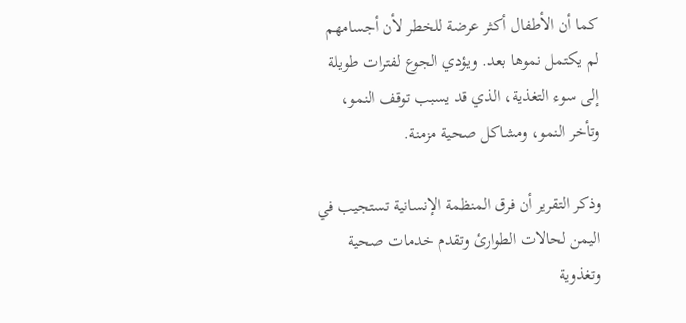كما أن الأطفال أكثر عرضة للخطر لأن أجسامهم لم يكتمل نموها بعد. ويؤدي الجوع لفترات طويلة إلى سوء التغذية، الذي قد يسبب توقف النمو، وتأخر النمو، ومشاكل صحية مزمنة.

وذكر التقرير أن فرق المنظمة الإنسانية تستجيب في اليمن لحالات الطوارئ وتقدم خدمات صحية وتغذوية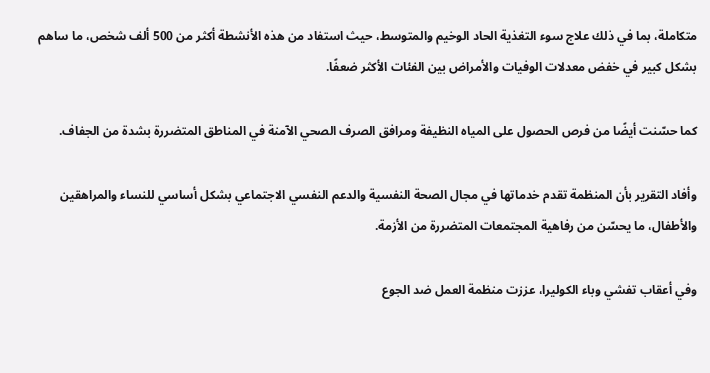متكاملة، بما في ذلك علاج سوء التغذية الحاد الوخيم والمتوسط، حيث استفاد من هذه الأنشطة أكثر من 500 ألف شخص، ما ساهم بشكل كبير في خفض معدلات الوفيات والأمراض بين الفئات الأكثر ضعفًا.

كما حسّنت أيضًا من فرص الحصول على المياه النظيفة ومرافق الصرف الصحي الآمنة في المناطق المتضررة بشدة من الجفاف.

وأفاد التقرير بأن المنظمة تقدم خدماتها في مجال الصحة النفسية والدعم النفسي الاجتماعي بشكل أساسي للنساء والمراهقين والأطفال، ما يحسّن من رفاهية المجتمعات المتضررة من الأزمة.

وفي أعقاب تفشي وباء الكوليرا، عززت منظمة العمل ضد الجوع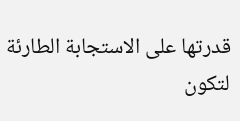قدرتها على الاستجابة الطارئة لتكون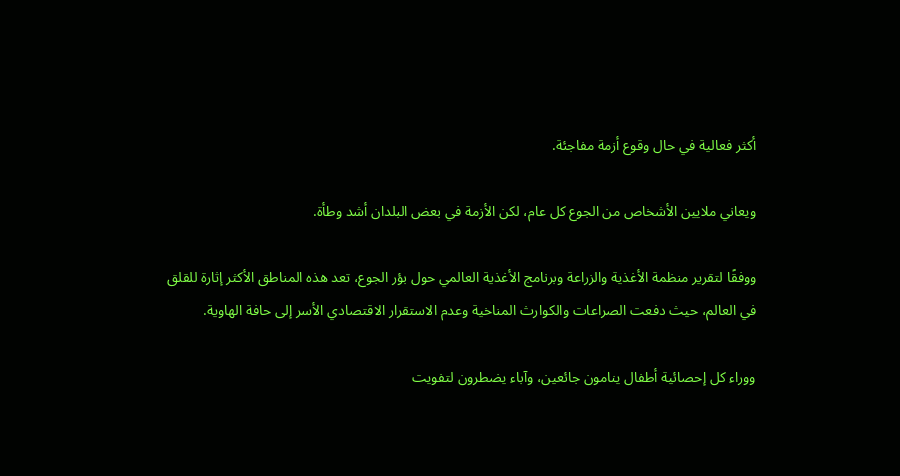أكثر فعالية في حال وقوع أزمة مفاجئة.

ويعاني ملايين الأشخاص من الجوع كل عام، لكن الأزمة في بعض البلدان أشد وطأة.

ووفقًا لتقرير منظمة الأغذية والزراعة وبرنامج الأغذية العالمي حول بؤر الجوع، تعد هذه المناطق الأكثر إثارة للقلق في العالم، حيث دفعت الصراعات والكوارث المناخية وعدم الاستقرار الاقتصادي الأسر إلى حافة الهاوية.

ووراء كل إحصائية أطفال ينامون جائعين، وآباء يضطرون لتفويت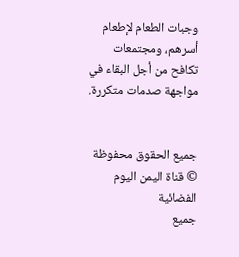وجبات الطعام لإطعام أسرهم، ومجتمعات تكافح من أجل البقاء في مواجهة صدمات متكررة.


جميع الحقوق محفوظة © قناة اليمن اليوم الفضائية
جميع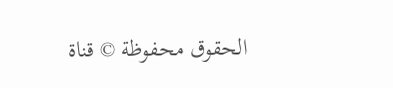الحقوق محفوظة © قناة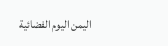اليمن اليوم الفضائية